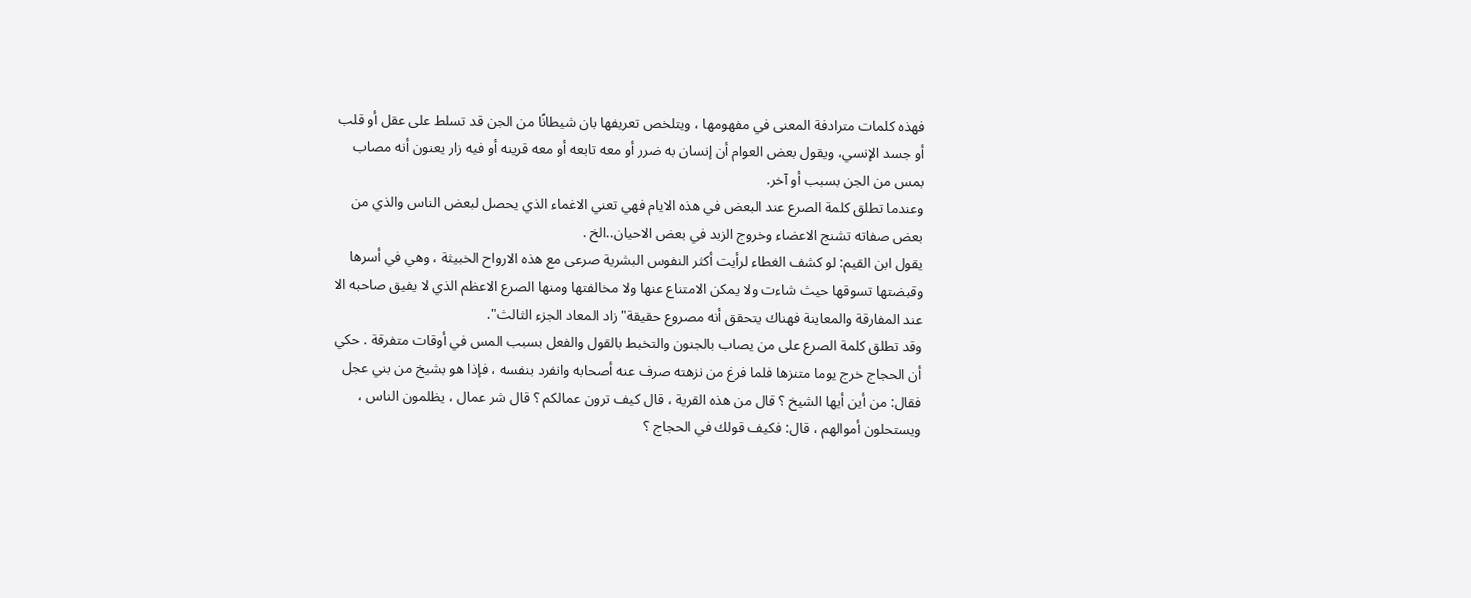فهذه كلمات مترادفة المعنى في مفهومها ، ويتلخص تعريفها بان شيطانًا من الجن قد تسلط على عقل أو قلب أو جسد الإنسي، ويقول بعض العوام أن إنسان به ضرر أو معه تابعه أو معه قرينه أو فيه زار يعنون أنه مصاب بمس من الجن بسبب أو آخر.
وعندما تطلق كلمة الصرع عند البعض في هذه الايام فهي تعني الاغماء الذي يحصل لبعض الناس والذي من بعض صفاته تشنج الاعضاء وخروج الزبد في بعض الاحيان..الخ .
يقول ابن القيم: لو كشف الغطاء لرأيت أكثر النفوس البشرية صرعى مع هذه الارواح الخبيثة ، وهي في أسرها وقبضتها تسوقها حيث شاءت ولا يمكن الامتناع عنها ولا مخالفتها ومنها الصرع الاعظم الذي لا يفيق صاحبه الا عند المفارقة والمعاينة فهناك يتحقق أنه مصروع حقيقة"زاد المعاد الجزء الثالث".
وقد تطلق كلمة الصرع على من يصاب بالجنون والتخبط بالقول والفعل بسبب المس في أوقات متفرقة . حكي أن الحجاج خرج يوما متنزها فلما فرغ من نزهته صرف عنه أصحابه وانفرد بنفسه ، فإذا هو بشيخ من بني عجل فقال: من أين أيها الشيخ ؟ قال من هذه القرية ، قال كيف ترون عمالكم ؟ قال شر عمال ، يظلمون الناس ، ويستحلون أموالهم ، قال: فكيف قولك في الحجاج ؟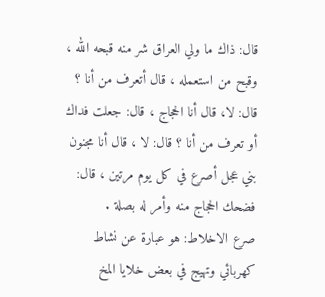قال: ذاك ما ولي العراق شر منه قبحه الله ، وقبح من استعمله ، قال أتعرف من أنا ؟ قال: لا، قال أنا الحجاج ، قال: جعلت فداك أو تعرف من أنا ؟ قال: لا ، قال أنا مجنون بني عجل أصرع في كل يوم مرتين ، قال: فضحك الحجاج منه وأمر له بصلة .
صرع الاخلاط: هو عبارة عن نشاط كهربائي وتهيج في بعض خلايا المخ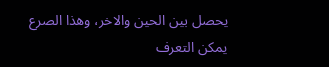يحصل بين الحين والاخر، وهذا الصرع يمكن التعرف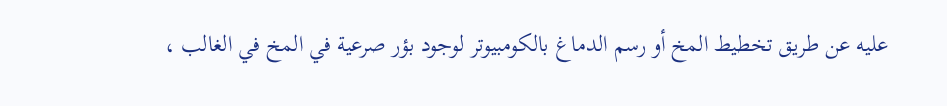عليه عن طريق تخطيط المخ أو رسم الدماغ بالكومبيوتر لوجود بؤر صرعية في المخ في الغالب ،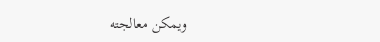ويمكن معالجته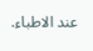عند الاطباء.